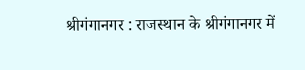श्रीगंगानगर : राजस्थान के श्रीगंगानगर में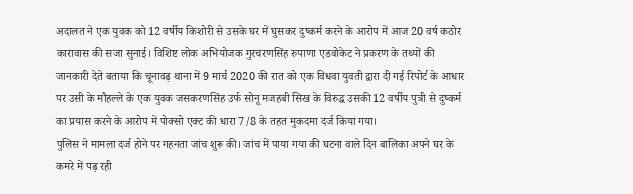अदालत ने एक युवक को 12 वर्षीय किशोरी से उसके घर में घुसकर दुष्कर्म करने के आरोप में आज 20 वर्ष कठोर कारावास की सजा सुनाई। विशिष्ट लोक अभियोजक गुरचरणसिंह रुपाणा एडवोकेट ने प्रकरण के तथ्यों की जानकारी देते बताया कि चूनावढ़ थाना में 9 मार्च 2020 की रात को एक विधवा युवती द्वारा दी गई रिपोर्ट के आधार पर उसी के मौहल्ले के एक युवक जसकरणसिंह उर्फ सोनू मजहबी सिख के विरुद्ध उसकी 12 वर्षीय पुत्री से दुष्कर्म का प्रयास करने के आरोप में पोक्सो एक्ट की धारा 7/8 के तहत मुकदमा दर्ज किया गया।
पुलिस ने मामला दर्ज होने पर गहनता जांच शुरू की। जांच में पाया गया की घटना वाले दिन बालिका अपने घर के कमरे में पढ़ रही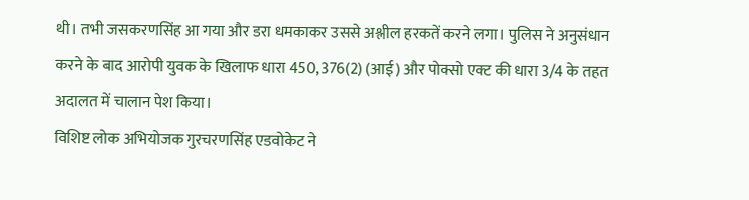थी। तभी जसकरणसिंह आ गया और डरा धमकाकर उससे अश्लील हरकतें करने लगा। पुलिस ने अनुसंधान करने के बाद आरोपी युवक के खिलाफ धारा 450, 376(2) (आई) और पोक्सो एक्ट की धारा 3/4 के तहत अदालत में चालान पेश किया।
विशिष्ट लोक अभियोजक गुरचरणसिंह एडवोकेट ने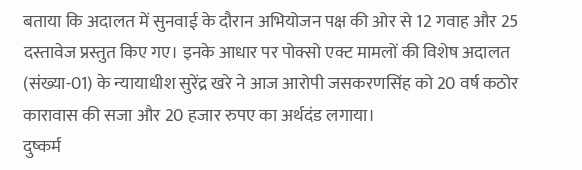बताया कि अदालत में सुनवाई के दौरान अभियोजन पक्ष की ओर से 12 गवाह और 25 दस्तावेज प्रस्तुत किए गए। इनके आधार पर पोक्सो एक्ट मामलों की विशेष अदालत (संख्या-01) के न्यायाधीश सुरेंद्र खरे ने आज आरोपी जसकरणसिंह को 20 वर्ष कठोर कारावास की सजा और 20 हजार रुपए का अर्थदंड लगाया।
दुष्कर्म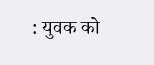: युवक को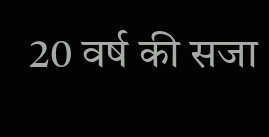20 वर्ष की सजा